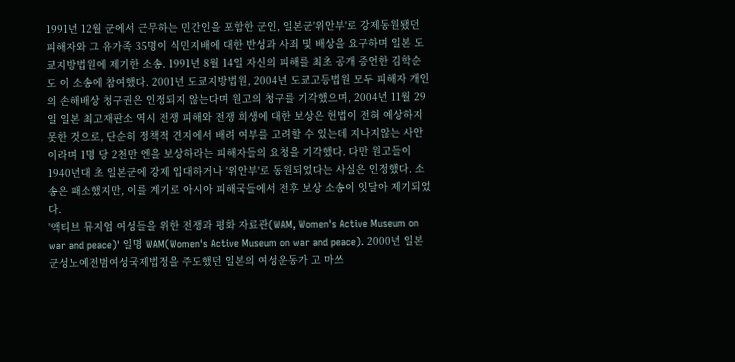1991년 12월 군에서 근무하는 민간인을 포함한 군인, 일본군'위안부'로 강제동원됐던 피해자와 그 유가족 35명이 식민지배에 대한 반성과 사죄 및 배상을 요구하며 일본 도쿄지방법원에 제기한 소송. 1991년 8월 14일 자신의 피해를 최초 공개 증언한 김학순도 이 소송에 참여했다. 2001년 도쿄지방법원, 2004년 도쿄고등법원 모두 피해자 개인의 손해배상 청구권은 인정되지 않는다며 원고의 청구를 기각했으며, 2004년 11월 29일 일본 최고재판소 역시 전쟁 피해와 전쟁 희생에 대한 보상은 헌법이 전혀 예상하지 못한 것으로, 단순히 정책적 견지에서 배려 여부를 고려할 수 있는데 지나지않는 사안이라며 1명 당 2천만 엔을 보상하라는 피해자들의 요청을 기각했다. 다만 원고들이 1940년대 초 일본군에 강제 입대하거나 '위안부'로 동원되었다는 사실은 인정했다. 소송은 패소했지만, 이를 계기로 아시아 피해국들에서 전후 보상 소송이 잇달아 제기되었다.
'액티브 뮤지엄 여성들을 위한 전쟁과 평화 자료관(WAM, Women's Active Museum on war and peace)' 일명 WAM(Women's Active Museum on war and peace). 2000년 일본군성노예전범여성국제법정을 주도했던 일본의 여성운동가 고 마쓰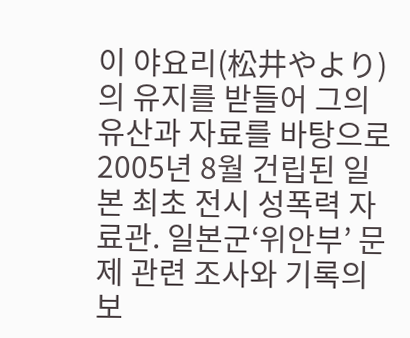이 야요리(松井やより)의 유지를 받들어 그의 유산과 자료를 바탕으로 2005년 8월 건립된 일본 최초 전시 성폭력 자료관. 일본군‘위안부’ 문제 관련 조사와 기록의 보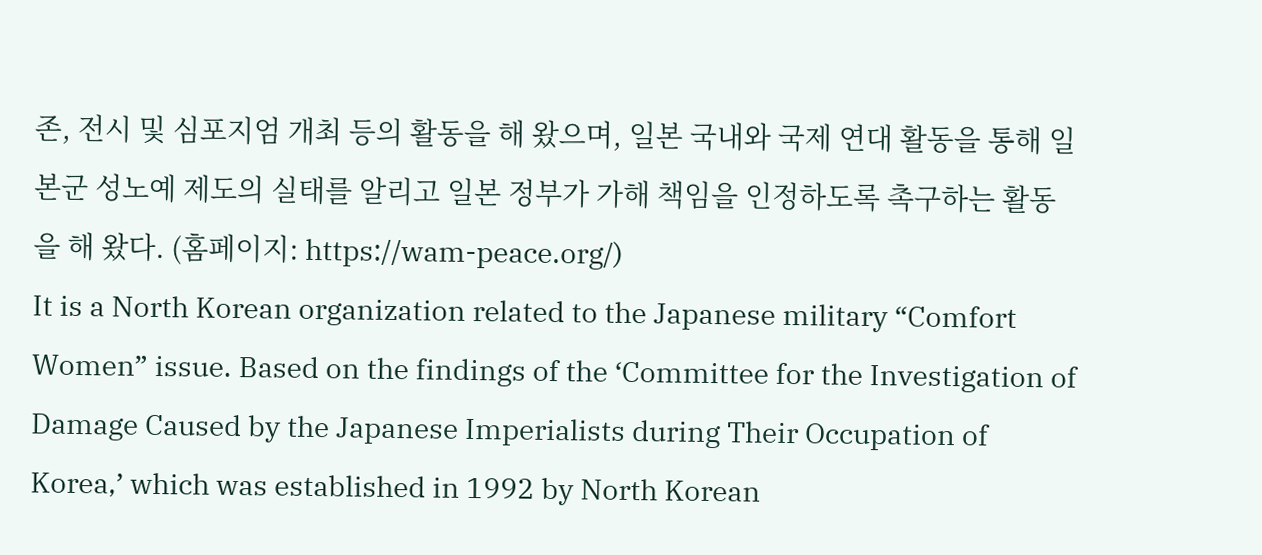존, 전시 및 심포지엄 개최 등의 활동을 해 왔으며, 일본 국내와 국제 연대 활동을 통해 일본군 성노예 제도의 실태를 알리고 일본 정부가 가해 책임을 인정하도록 촉구하는 활동을 해 왔다. (홈페이지: https://wam-peace.org/)
It is a North Korean organization related to the Japanese military “Comfort Women” issue. Based on the findings of the ‘Committee for the Investigation of Damage Caused by the Japanese Imperialists during Their Occupation of Korea,’ which was established in 1992 by North Korean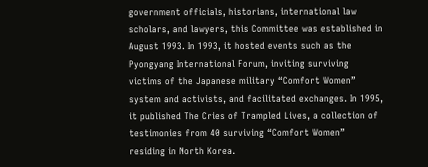government officials, historians, international law scholars, and lawyers, this Committee was established in August 1993. In 1993, it hosted events such as the Pyongyang International Forum, inviting surviving victims of the Japanese military “Comfort Women” system and activists, and facilitated exchanges. In 1995, it published The Cries of Trampled Lives, a collection of testimonies from 40 surviving “Comfort Women” residing in North Korea.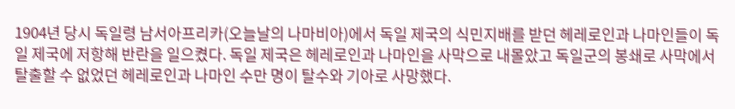1904년 당시 독일령 남서아프리카(오늘날의 나마비아)에서 독일 제국의 식민지배를 받던 헤레로인과 나마인들이 독일 제국에 저항해 반란을 일으켰다. 독일 제국은 헤레로인과 나마인을 사막으로 내몰았고 독일군의 봉쇄로 사막에서 탈출할 수 없었던 헤레로인과 나마인 수만 명이 탈수와 기아로 사망했다.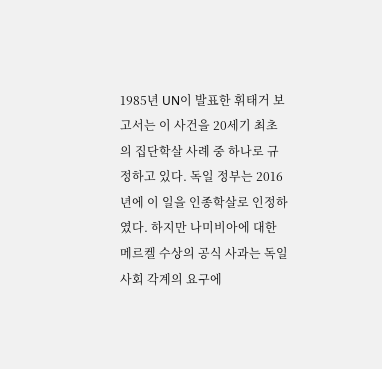1985년 UN이 발표한 휘태거 보고서는 이 사건을 20세기 최초의 집단학살 사례 중 하나로 규정하고 있다. 독일 정부는 2016년에 이 일을 인종학살로 인정하였다. 하지만 나미비아에 대한 메르켈 수상의 공식 사과는 독일 사회 각계의 요구에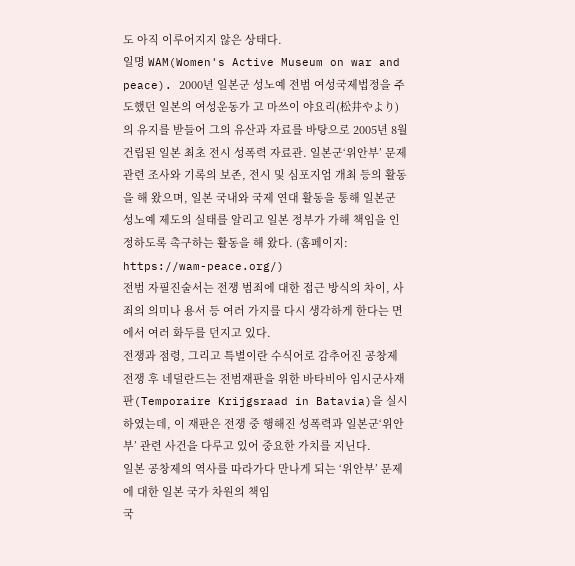도 아직 이루어지지 않은 상태다.
일명 WAM(Women's Active Museum on war and peace). 2000년 일본군 성노예 전범 여성국제법정을 주도했던 일본의 여성운동가 고 마쓰이 야요리(松井やより)의 유지를 받들어 그의 유산과 자료를 바탕으로 2005년 8월 건립된 일본 최초 전시 성폭력 자료관. 일본군‘위안부’ 문제 관련 조사와 기록의 보존, 전시 및 심포지엄 개최 등의 활동을 해 왔으며, 일본 국내와 국제 연대 활동을 통해 일본군 성노예 제도의 실태를 알리고 일본 정부가 가해 책임을 인정하도록 촉구하는 활동을 해 왔다. (홈페이지: https://wam-peace.org/)
전범 자필진술서는 전쟁 범죄에 대한 접근 방식의 차이, 사죄의 의미나 용서 등 여러 가지를 다시 생각하게 한다는 면에서 여러 화두를 던지고 있다.
전쟁과 점령, 그리고 특별이란 수식어로 감추어진 공창제
전쟁 후 네덜란드는 전범재판을 위한 바타비아 임시군사재판(Temporaire Krijgsraad in Batavia)을 실시하였는데, 이 재판은 전쟁 중 행해진 성폭력과 일본군‘위안부’ 관련 사건을 다루고 있어 중요한 가치를 지닌다.
일본 공창제의 역사를 따라가다 만나게 되는 ‘위안부’ 문제에 대한 일본 국가 차원의 책임
국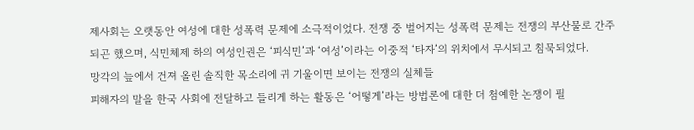제사회는 오랫동안 여성에 대한 성폭력 문제에 소극적이었다. 전쟁 중 벌어지는 성폭력 문제는 전쟁의 부산물로 간주되곤 했으며, 식민체제 하의 여성인권은 ‘피식민’과 ‘여성’이라는 이중적 ‘타자’의 위치에서 무시되고 침묵되었다.
망각의 늪에서 건져 올린 솔직한 목소리에 귀 기울이면 보이는 전쟁의 실체들
피해자의 말을 한국 사회에 전달하고 들리게 하는 활동은 ‘어떻게’라는 방법론에 대한 더 첨예한 논쟁이 필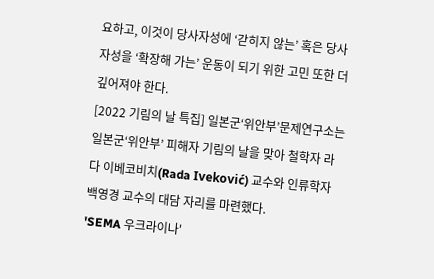요하고, 이것이 당사자성에 ‘갇히지 않는’ 혹은 당사자성을 ‘확장해 가는’ 운동이 되기 위한 고민 또한 더 깊어져야 한다.
[2022 기림의 날 특집] 일본군‘위안부’문제연구소는 일본군‘위안부’ 피해자 기림의 날을 맞아 철학자 라다 이베코비치(Rada Iveković) 교수와 인류학자 백영경 교수의 대담 자리를 마련했다.
'SEMA 우크라이나'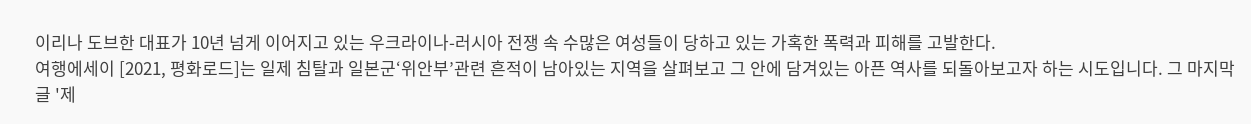이리나 도브한 대표가 10년 넘게 이어지고 있는 우크라이나-러시아 전쟁 속 수많은 여성들이 당하고 있는 가혹한 폭력과 피해를 고발한다.
여행에세이 [2021, 평화로드]는 일제 침탈과 일본군‘위안부’관련 흔적이 남아있는 지역을 살펴보고 그 안에 담겨있는 아픈 역사를 되돌아보고자 하는 시도입니다. 그 마지막 글 '제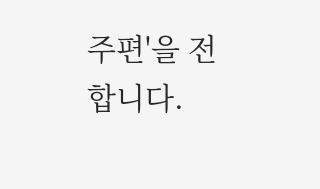주편'을 전합니다.